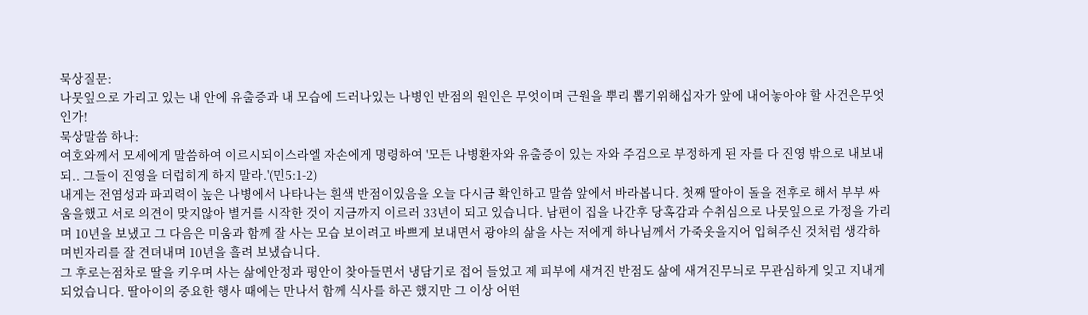묵상질문:
나뭇잎으로 가리고 있는 내 안에 유출증과 내 모습에 드러나있는 나병인 반점의 원인은 무엇이며 근원을 뿌리 뽑기위해십자가 앞에 내어놓아야 할 사건은무엇인가!
묵상말씀 하나:
여호와께서 모세에게 말씀하여 이르시되이스라엘 자손에게 명령하여 '모든 나병환자와 유출증이 있는 자와 주검으로 부정하게 된 자를 다 진영 밖으로 내보내되.. 그들이 진영을 더럽히게 하지 말라.'(민5:1-2)
내게는 전염성과 파괴력이 높은 나병에서 나타나는 흰색 반점이있음을 오늘 다시금 확인하고 말씀 앞에서 바라봅니다. 첫째 딸아이 돌을 전후로 해서 부부 싸움을했고 서로 의견이 맞지않아 별거를 시작한 것이 지금까지 이르러 33년이 되고 있습니다. 남편이 집을 나간후 당혹감과 수취심으로 나뭇잎으로 가정을 가리며 10년을 보냈고 그 다음은 미움과 함께 잘 사는 모습 보이려고 바쁘게 보내면서 광야의 삶을 사는 저에게 하나님께서 가죽옷을지어 입혀주신 것처럼 생각하며빈자리를 잘 견뎌내며 10년을 흘려 보냈습니다.
그 후로는점차로 딸을 키우며 사는 삶에안정과 평안이 찾아들면서 냉담기로 접어 들었고 제 피부에 새겨진 반점도 삶에 새겨진무늬로 무관심하게 잊고 지내게 되었습니다. 딸아이의 중요한 행사 때에는 만나서 함께 식사를 하곤 했지만 그 이상 어떤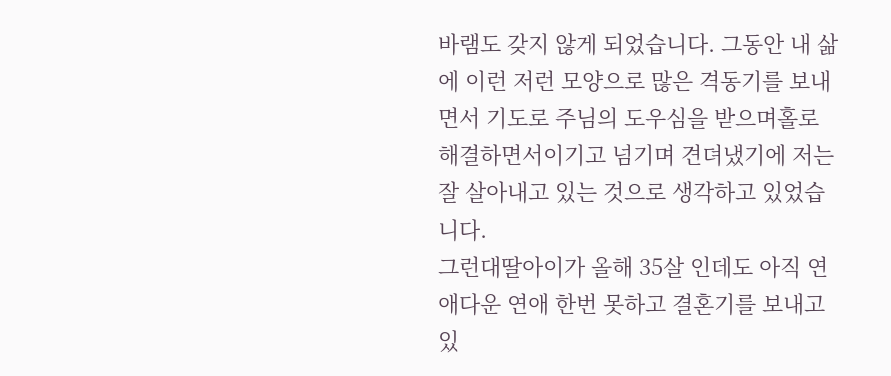바램도 갖지 않게 되었습니다. 그동안 내 삶에 이런 저런 모양으로 많은 격동기를 보내면서 기도로 주님의 도우심을 받으며홀로 해결하면서이기고 넘기며 견뎌냈기에 저는 잘 살아내고 있는 것으로 생각하고 있었습니다.
그런대딸아이가 올해 35살 인데도 아직 연애다운 연애 한번 못하고 결혼기를 보내고 있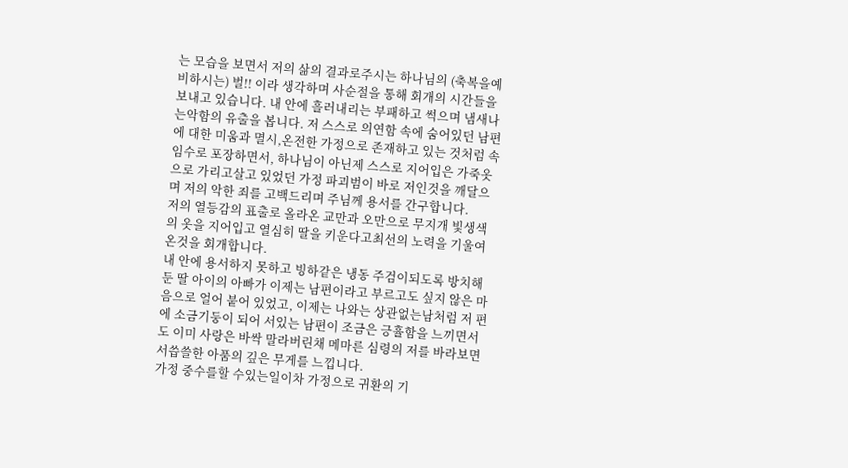는 모습을 보면서 저의 삶의 결과로주시는 하나님의 (축복을예비하시는) 벌!! 이라 생각하며 사순절을 통해 회개의 시간들을 보내고 있습니다. 내 안에 흘러내리는 부패하고 썩으며 냄새나는악함의 유출을 봅니다. 저 스스로 의연함 속에 숨어있던 남편에 대한 미움과 멸시,온전한 가정으로 존재하고 있는 것처럼 속임수로 포장하면서, 하나님이 아닌제 스스로 지어입은 가죽옷으로 가리고살고 있었던 가정 파괴범이 바로 저인것을 깨달으며 저의 악한 죄를 고백드리며 주님께 용서를 간구합니다.
저의 열등감의 표출로 올라온 교만과 오만으로 무지개 빛생색의 옷을 지어입고 열심히 딸을 키운다고최선의 노력을 기울여 온것을 회개합니다.
내 안에 용서하지 못하고 빙하같은 냉동 주검이되도록 방치해둔 딸 아이의 아빠가 이제는 남편이라고 부르고도 싶지 않은 마음으로 얼어 붙어 있었고, 이제는 나와는 상관없는남처럼 저 편에 소금기둥이 되어 서있는 남편이 조금은 긍휼함을 느끼면서도 이미 사랑은 바싹 말라버린채 메마른 심령의 저를 바라보면서씁쓸한 아품의 깊은 무게를 느낍니다.
가정 중수를할 수있는일이차 가정으로 귀환의 기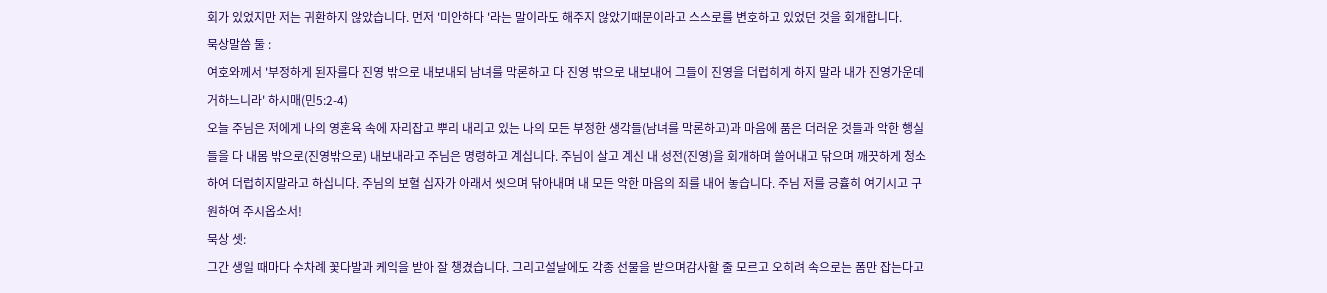회가 있었지만 저는 귀환하지 않았습니다. 먼저 '미안하다 '라는 말이라도 해주지 않았기때문이라고 스스로를 변호하고 있었던 것을 회개합니다.
묵상말씀 둘 :
여호와께서 '부정하게 된자를다 진영 밖으로 내보내되 남녀를 막론하고 다 진영 밖으로 내보내어 그들이 진영을 더럽히게 하지 말라 내가 진영가운데 거하느니라' 하시매(민5:2-4)
오늘 주님은 저에게 나의 영혼육 속에 자리잡고 뿌리 내리고 있는 나의 모든 부정한 생각들(남녀를 막론하고)과 마음에 품은 더러운 것들과 악한 행실들을 다 내몸 밖으로(진영밖으로) 내보내라고 주님은 명령하고 계십니다. 주님이 살고 계신 내 성전(진영)을 회개하며 쓸어내고 닦으며 깨끗하게 청소하여 더럽히지말라고 하십니다. 주님의 보혈 십자가 아래서 씻으며 닦아내며 내 모든 악한 마음의 죄를 내어 놓습니다. 주님 저를 긍휼히 여기시고 구원하여 주시옵소서!
묵상 셋:
그간 생일 때마다 수차례 꽃다발과 케익을 받아 잘 챙겼습니다. 그리고설날에도 각종 선물을 받으며감사할 줄 모르고 오히려 속으로는 폼만 잡는다고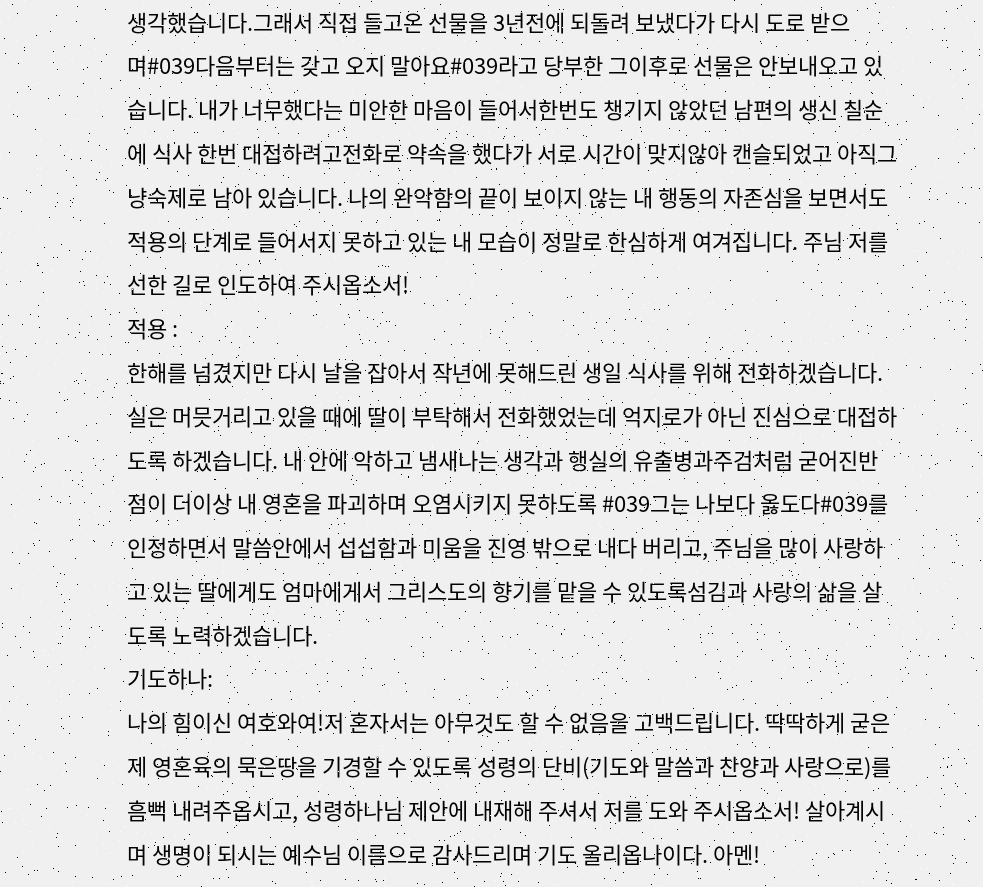생각했습니다.그래서 직접 들고온 선물을 3년전에 되돌려 보냈다가 다시 도로 받으며#039다음부터는 갖고 오지 말아요#039라고 당부한 그이후로 선물은 안보내오고 있습니다. 내가 너무했다는 미안한 마음이 들어서한번도 챙기지 않았던 남편의 생신 칠순에 식사 한번 대접하려고전화로 약속을 했다가 서로 시간이 맞지않아 캔슬되었고 아직그냥숙제로 남아 있습니다. 나의 완악함의 끝이 보이지 않는 내 행동의 자존심을 보면서도 적용의 단계로 들어서지 못하고 있는 내 모습이 정말로 한심하게 여겨집니다. 주님 저를 선한 길로 인도하여 주시옵소서!
적용 :
한해를 넘겼지만 다시 날을 잡아서 작년에 못해드린 생일 식사를 위해 전화하겠습니다. 실은 머믓거리고 있을 때에 딸이 부탁해서 전화했었는데 억지로가 아닌 진심으로 대접하도록 하겠습니다. 내 안에 악하고 냄새나는 생각과 행실의 유출병과주검처럼 굳어진반점이 더이상 내 영혼을 파괴하며 오염시키지 못하도록 #039그는 나보다 옳도다#039를 인정하면서 말씀안에서 섭섭함과 미움을 진영 밖으로 내다 버리고, 주님을 많이 사랑하고 있는 딸에게도 엄마에게서 그리스도의 향기를 맡을 수 있도록섬김과 사랑의 삶을 살도록 노력하겠습니다.
기도하나:
나의 힘이신 여호와여!저 혼자서는 아무것도 할 수 없음을 고백드립니다. 딱딱하게 굳은 제 영혼육의 묵은땅을 기경할 수 있도록 성령의 단비(기도와 말씀과 찬양과 사랑으로)를흠뻑 내려주옵시고, 성령하나님 제안에 내재해 주셔서 저를 도와 주시옵소서! 살아계시며 생명이 되시는 예수님 이름으로 감사드리며 기도 올리옵나이다. 아멘!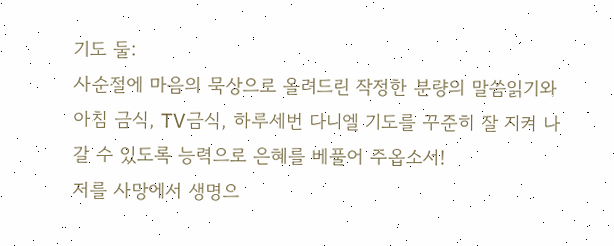기도 둘:
사순절에 마음의 묵상으로 올려드린 작정한 분량의 말씀읽기와 아침 금식, TV금식, 하루세번 다니엘 기도를 꾸준히 잘 지켜 나갈 수 있도록 능력으로 은혜를 베풀어 주옵소서!
저를 사망에서 생명으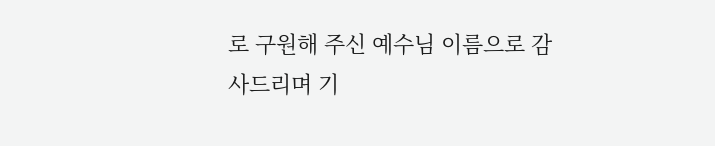로 구원해 주신 예수님 이름으로 감사드리며 기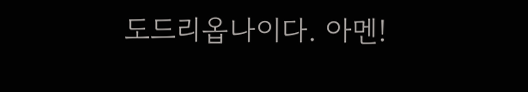도드리옵나이다. 아멘!